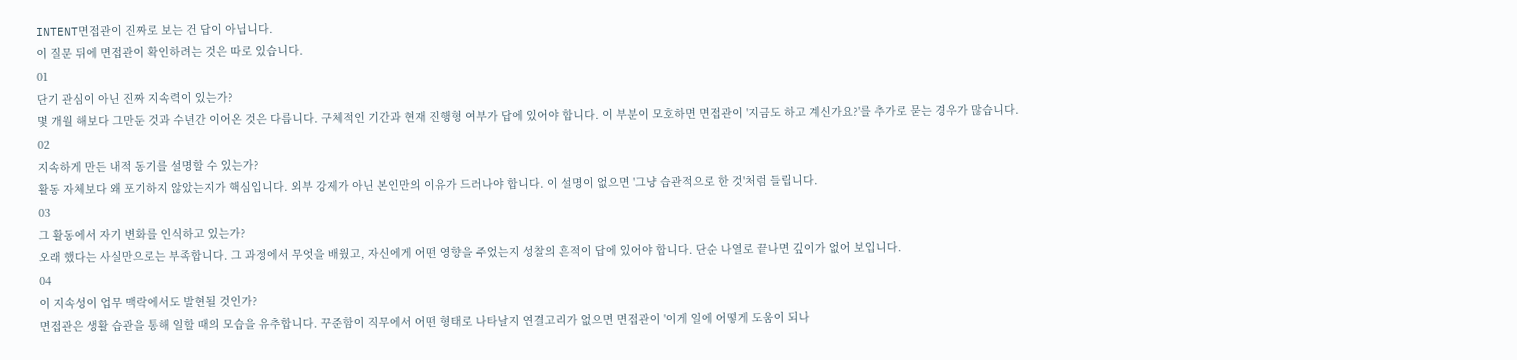INTENT면접관이 진짜로 보는 건 답이 아닙니다.
이 질문 뒤에 면접관이 확인하려는 것은 따로 있습니다.
01
단기 관심이 아닌 진짜 지속력이 있는가?
몇 개월 해보다 그만둔 것과 수년간 이어온 것은 다릅니다. 구체적인 기간과 현재 진행형 여부가 답에 있어야 합니다. 이 부분이 모호하면 면접관이 '지금도 하고 계신가요?'를 추가로 묻는 경우가 많습니다.
02
지속하게 만든 내적 동기를 설명할 수 있는가?
활동 자체보다 왜 포기하지 않았는지가 핵심입니다. 외부 강제가 아닌 본인만의 이유가 드러나야 합니다. 이 설명이 없으면 '그냥 습관적으로 한 것'처럼 들립니다.
03
그 활동에서 자기 변화를 인식하고 있는가?
오래 했다는 사실만으로는 부족합니다. 그 과정에서 무엇을 배웠고, 자신에게 어떤 영향을 주었는지 성찰의 흔적이 답에 있어야 합니다. 단순 나열로 끝나면 깊이가 없어 보입니다.
04
이 지속성이 업무 맥락에서도 발현될 것인가?
면접관은 생활 습관을 통해 일할 때의 모습을 유추합니다. 꾸준함이 직무에서 어떤 형태로 나타날지 연결고리가 없으면 면접관이 '이게 일에 어떻게 도움이 되나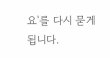요'를 다시 묻게 됩니다.